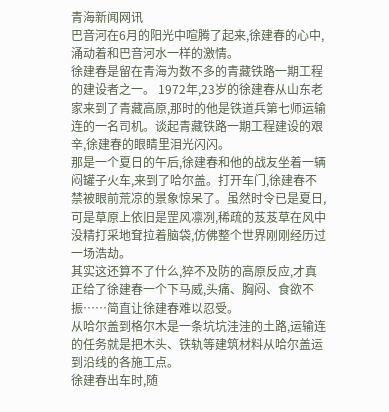青海新闻网讯
巴音河在6月的阳光中喧腾了起来,徐建春的心中,涌动着和巴音河水一样的激情。
徐建春是留在青海为数不多的青藏铁路一期工程的建设者之一。 1972年,23岁的徐建春从山东老家来到了青藏高原,那时的他是铁道兵第七师运输连的一名司机。谈起青藏铁路一期工程建设的艰辛,徐建春的眼睛里泪光闪闪。
那是一个夏日的午后,徐建春和他的战友坐着一辆闷罐子火车,来到了哈尔盖。打开车门,徐建春不禁被眼前荒凉的景象惊呆了。虽然时令已是夏日,可是草原上依旧是罡风凛冽,稀疏的芨芨草在风中没精打采地耷拉着脑袋,仿佛整个世界刚刚经历过一场浩劫。
其实这还算不了什么,猝不及防的高原反应,才真正给了徐建春一个下马威,头痛、胸闷、食欲不振……简直让徐建春难以忍受。
从哈尔盖到格尔木是一条坑坑洼洼的土路,运输连的任务就是把木头、铁轨等建筑材料从哈尔盖运到沿线的各施工点。
徐建春出车时,随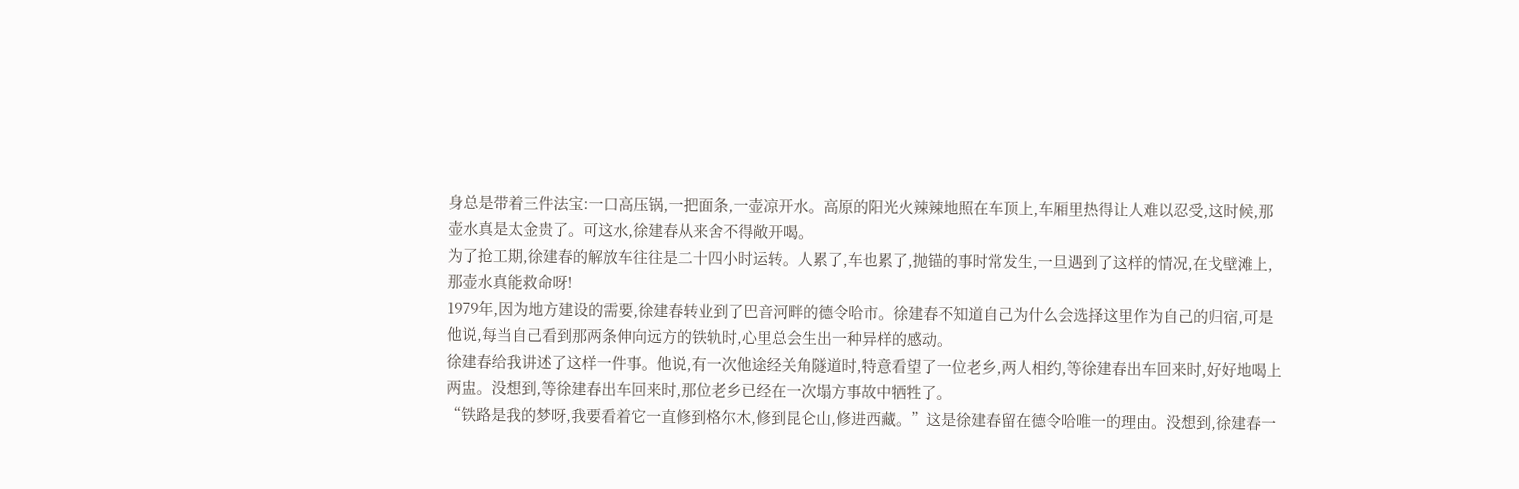身总是带着三件法宝:一口高压锅,一把面条,一壶凉开水。高原的阳光火辣辣地照在车顶上,车厢里热得让人难以忍受,这时候,那壶水真是太金贵了。可这水,徐建春从来舍不得敞开喝。
为了抢工期,徐建春的解放车往往是二十四小时运转。人累了,车也累了,抛锚的事时常发生,一旦遇到了这样的情况,在戈壁滩上,那壶水真能救命呀!
1979年,因为地方建设的需要,徐建春转业到了巴音河畔的德令哈市。徐建春不知道自己为什么会选择这里作为自己的归宿,可是他说,每当自己看到那两条伸向远方的铁轨时,心里总会生出一种异样的感动。
徐建春给我讲述了这样一件事。他说,有一次他途经关角隧道时,特意看望了一位老乡,两人相约,等徐建春出车回来时,好好地喝上两盅。没想到,等徐建春出车回来时,那位老乡已经在一次塌方事故中牺牲了。
“铁路是我的梦呀,我要看着它一直修到格尔木,修到昆仑山,修进西藏。”这是徐建春留在德令哈唯一的理由。没想到,徐建春一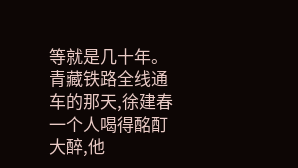等就是几十年。青藏铁路全线通车的那天,徐建春一个人喝得酩酊大醉,他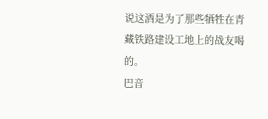说这酒是为了那些牺牲在青藏铁路建设工地上的战友喝的。
巴音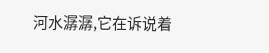河水潺潺,它在诉说着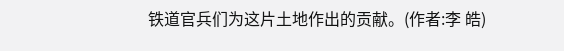铁道官兵们为这片土地作出的贡献。(作者:李 皓)